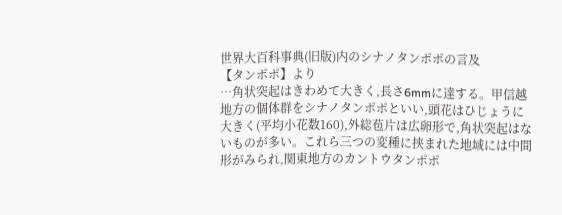世界大百科事典(旧版)内のシナノタンポポの言及
【タンポポ】より
…角状突起はきわめて大きく,長さ6mmに達する。甲信越地方の個体群をシナノタンポポといい,頭花はひじょうに大きく(平均小花数160),外総苞片は広卵形で,角状突起はないものが多い。これら三つの変種に挟まれた地域には中間形がみられ,関東地方のカントウタンポポ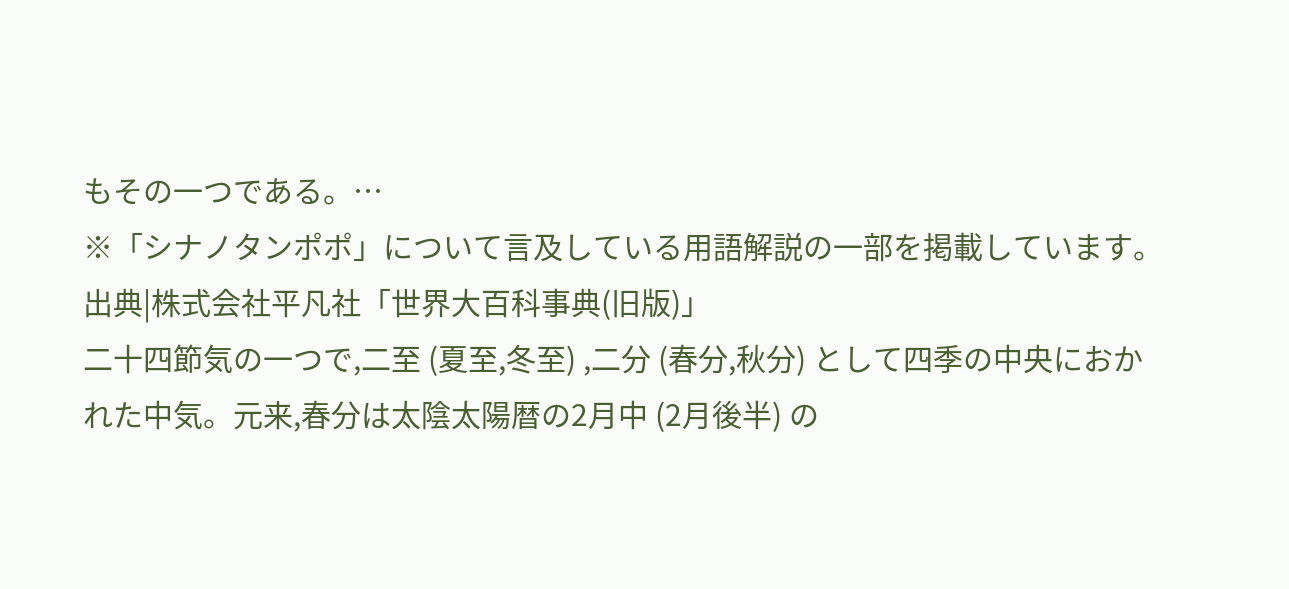もその一つである。…
※「シナノタンポポ」について言及している用語解説の一部を掲載しています。
出典|株式会社平凡社「世界大百科事典(旧版)」
二十四節気の一つで,二至 (夏至,冬至) ,二分 (春分,秋分) として四季の中央におかれた中気。元来,春分は太陰太陽暦の2月中 (2月後半) の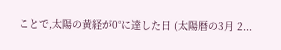ことで,太陽の黄経が0°に達した日 (太陽暦の3月 2...